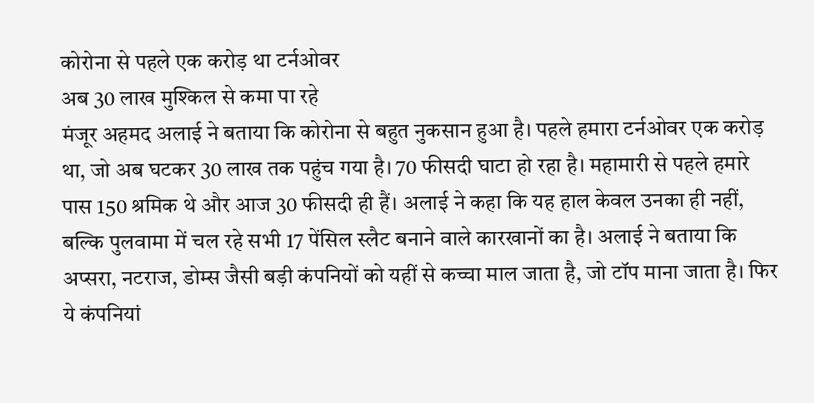कोरोना से पहले एक करोड़ था टर्नओवर
अब 30 लाख मुश्किल से कमा पा रहे
मंजूर अहमद अलाई ने बताया कि कोरोना से बहुत नुकसान हुआ है। पहले हमारा टर्नओवर एक करोड़ था, जो अब घटकर 30 लाख तक पहुंच गया है। 70 फीसदी घाटा हो रहा है। महामारी से पहले हमारे पास 150 श्रमिक थे और आज 30 फीसदी ही हैं। अलाई ने कहा कि यह हाल केवल उनका ही नहीं, बल्कि पुलवामा में चल रहे सभी 17 पेंसिल स्लैट बनाने वाले कारखानों का है। अलाई ने बताया कि अप्सरा, नटराज, डोम्स जैसी बड़ी कंपनियों को यहीं से कच्चा माल जाता है, जो टॉप माना जाता है। फिर ये कंपनियां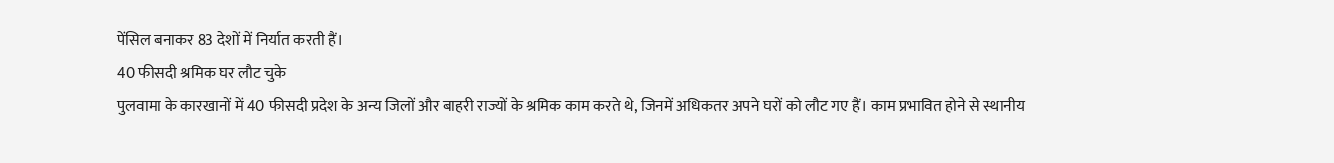पेंसिल बनाकर 83 देशों में निर्यात करती हैं।
40 फीसदी श्रमिक घर लौट चुके
पुलवामा के कारखानों में 40 फीसदी प्रदेश के अन्य जिलों और बाहरी राज्यों के श्रमिक काम करते थे, जिनमें अधिकतर अपने घरों को लौट गए हैं। काम प्रभावित होने से स्थानीय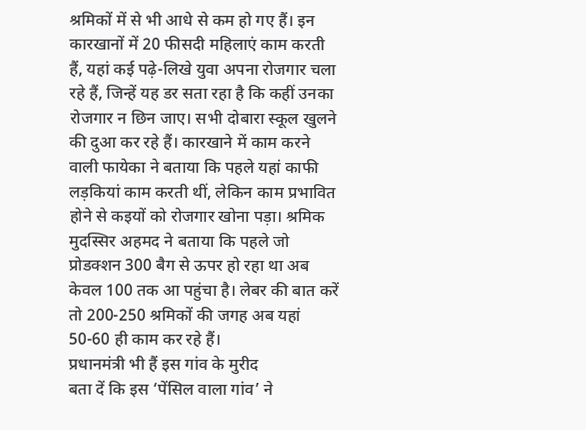श्रमिकों में से भी आधे से कम हो गए हैं। इन कारखानों में 20 फीसदी महिलाएं काम करती हैं, यहां कई पढ़े-लिखे युवा अपना रोजगार चला रहे हैं, जिन्हें यह डर सता रहा है कि कहीं उनका रोजगार न छिन जाए। सभी दोबारा स्कूल खुलने की दुआ कर रहे हैं। कारखाने में काम करने वाली फायेका ने बताया कि पहले यहां काफी लड़कियां काम करती थीं, लेकिन काम प्रभावित होने से कइयों को रोजगार खोना पड़ा। श्रमिक मुदस्सिर अहमद ने बताया कि पहले जो प्रोडक्शन 300 बैग से ऊपर हो रहा था अब केवल 100 तक आ पहुंचा है। लेबर की बात करें तो 200-250 श्रमिकों की जगह अब यहां 50-60 ही काम कर रहे हैं।
प्रधानमंत्री भी हैं इस गांव के मुरीद
बता दें कि इस ‘पेंसिल वाला गांव’ ने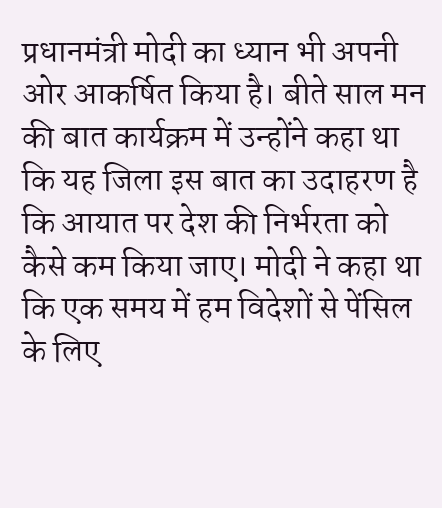प्रधानमंत्री मोदी का ध्यान भी अपनी ओर आकर्षित किया है। बीते साल मन की बात कार्यक्रम में उन्होंने कहा था कि यह जिला इस बात का उदाहरण है कि आयात पर देश की निर्भरता को कैसे कम किया जाए। मोदी ने कहा था कि एक समय में हम विदेशों से पेंसिल के लिए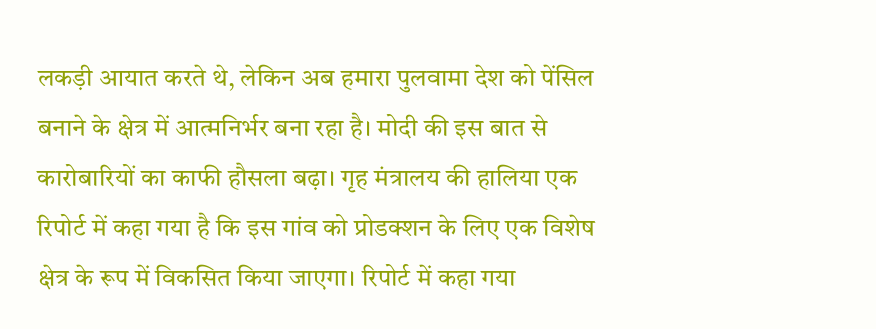लकड़ी आयात करते थे, लेकिन अब हमारा पुलवामा देश को पेंसिल बनाने के क्षेत्र में आत्मनिर्भर बना रहा है। मोदी की इस बात से कारोबारियों का काफी हौसला बढ़ा। गृह मंत्रालय की हालिया एक रिपोर्ट में कहा गया है कि इस गांव को प्रोडक्शन के लिए एक विशेष क्षेत्र के रूप में विकसित किया जाएगा। रिपोर्ट में कहा गया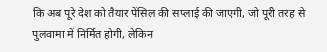कि अब पूरे देश को तैयार पेंसिल की सप्लाई की जाएगी, जो पूरी तरह से पुलवामा में निर्मित होगी, लेकिन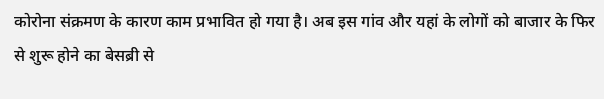कोरोना संक्रमण के कारण काम प्रभावित हो गया है। अब इस गांव और यहां के लोगों को बाजार के फिर से शुरू होने का बेसब्री से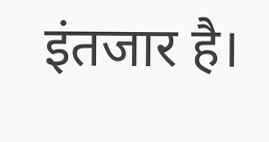इंतजार है।